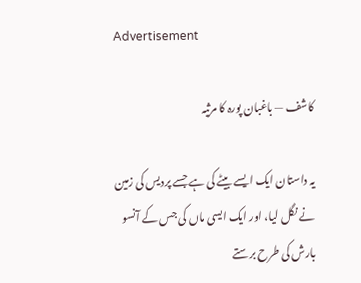Advertisement

کاشف — باغبان پورہ کا مرثیہ

یہ داستان ایک ایسے بیٹے کی ہے جسے پردیس کی زمین نے نگل لیا، اور ایک ایسی ماں کی جس کے آنسو بارش کی طرح برستے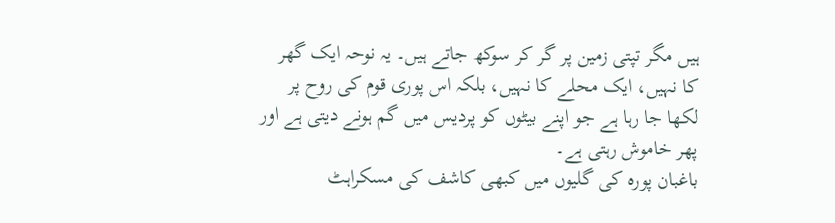ہیں مگر تپتی زمین پر گر کر سوکھ جاتے ہیں۔ یہ نوحہ ایک گھر کا نہیں، ایک محلے کا نہیں، بلکہ اس پوری قوم کی روح پر لکھا جا رہا ہے جو اپنے بیٹوں کو پردیس میں گم ہونے دیتی ہے اور پھر خاموش رہتی ہے۔
باغبان پورہ کی گلیوں میں کبھی کاشف کی مسکراہٹ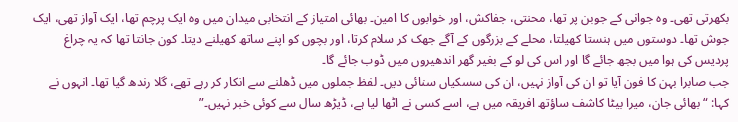بکھرتی تھی۔ وہ جوانی کے جوبن پر تھا، محنتی، جفاکش، اور خوابوں کا امین۔ بھائی امتیاز کے انتخابی میدان میں وہ ایک پرچم تھا، ایک آواز تھی، ایک جوش تھا۔ دوستوں میں ہنستا کھیلتا، محلے کے بزرگوں کے آگے جھک کر سلام کرتا، اور بچوں کو اپنے ساتھ کھیلنے دیتا۔ کون جانتا تھا کہ یہ چراغ پردیس کی ہوا میں بجھ جائے گا اور اس کی لو کے بغیر گھر اندھیروں میں ڈوب جائے گا۔
جب صابرا بہن کا فون آیا تو ان کی آواز نہیں، ان کی سسکیاں سنائی دیں۔ لفظ جملوں میں ڈھلنے سے انکار کر رہے تھے، گلا رندھ گیا تھا۔ انہوں نے کہا: “بھائی جان، میرا بیٹا کاشف ساؤتھ افریقہ میں ہے، اسے کسی نے اٹھا لیا ہے، ڈیڑھ سال سے کوئی خبر نہیں۔”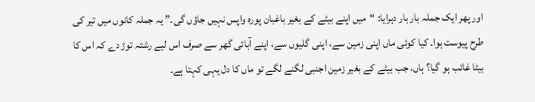اور پھر ایک جملہ بار بار دہرایا: “میں اپنے بیٹے کے بغیر باغبان پورہ واپس نہیں جاؤں گی۔” یہ جملہ کانوں میں تیر کی طرح پیوست ہوا۔ کیا کوئی ماں اپنی زمین سے، اپنی گلیوں سے، اپنے آبائی گھر سے صرف اس لیے رشتہ توڑ دے کہ اس کا بیٹا غائب ہو گیا؟ ہاں، جب بیٹے کے بغیر زمین اجنبی لگنے لگے تو ماں کا دل یہی کہتا ہے۔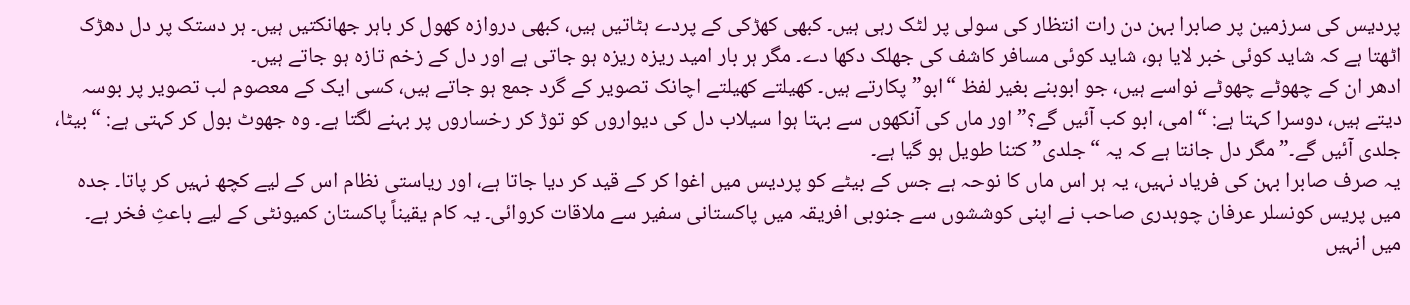پردیس کی سرزمین پر صابرا بہن دن رات انتظار کی سولی پر لٹک رہی ہیں۔ کبھی کھڑکی کے پردے ہٹاتیں ہیں، کبھی دروازہ کھول کر باہر جھانکتیں ہیں۔ ہر دستک پر دل دھڑک اٹھتا ہے کہ شاید کوئی خبر لایا ہو، شاید کوئی مسافر کاشف کی جھلک دکھا دے۔ مگر ہر بار امید ریزہ ریزہ ہو جاتی ہے اور دل کے زخم تازہ ہو جاتے ہیں۔
ادھر ان کے چھوٹے چھوٹے نواسے ہیں، جو ابوبنے بغیر لفظ “ابو” پکارتے ہیں۔ کھیلتے کھیلتے اچانک تصویر کے گرد جمع ہو جاتے ہیں، کسی ایک کے معصوم لب تصویر پر بوسہ دیتے ہیں، دوسرا کہتا ہے: “امی، ابو کب آئیں گے؟” اور ماں کی آنکھوں سے بہتا ہوا سیلاب دل کی دیواروں کو توڑ کر رخساروں پر بہنے لگتا ہے۔ وہ جھوٹ بول کر کہتی ہے: “بیٹا، جلدی آئیں گے۔” مگر دل جانتا ہے کہ یہ “جلدی” کتنا طویل ہو گیا ہے۔
یہ صرف صابرا بہن کی فریاد نہیں، یہ ہر اس ماں کا نوحہ ہے جس کے بیٹے کو پردیس میں اغوا کر کے قید کر دیا جاتا ہے، اور ریاستی نظام اس کے لیے کچھ نہیں کر پاتا۔ جدہ میں پریس کونسلر عرفان چوہدری صاحب نے اپنی کوششوں سے جنوبی افریقہ میں پاکستانی سفیر سے ملاقات کروائی۔ یہ کام یقیناً پاکستان کمیونٹی کے لیے باعثِ فخر ہے۔ میں انہیں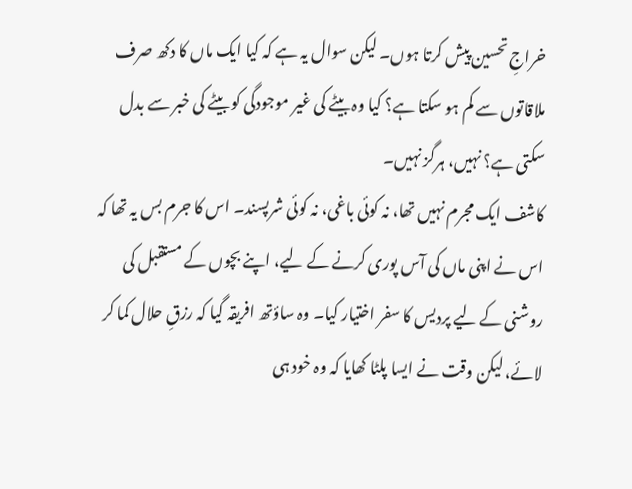خراجِ تحسین پیش کرتا ہوں۔ لیکن سوال یہ ہے کہ کیا ایک ماں کا دکھ صرف ملاقاتوں سے کم ہو سکتا ہے؟ کیا وہ بیٹے کی غیر موجودگی کو بیٹے کی خبر سے بدل سکتی ہے؟ نہیں، ہرگز نہیں۔
کاشف ایک مجرم نہیں تھا، نہ کوئی باغی، نہ کوئی شرپسند۔ اس کا جرم بس یہ تھا کہ اس نے اپنی ماں کی آس پوری کرنے کے لیے، اپنے بچوں کے مستقبل کی روشنی کے لیے پردیس کا سفر اختیار کیا۔ وہ ساؤتھ افریقہ گیا کہ رزقِ حلال کما کر لائے، لیکن وقت نے ایسا پلٹا کھایا کہ وہ خود ہی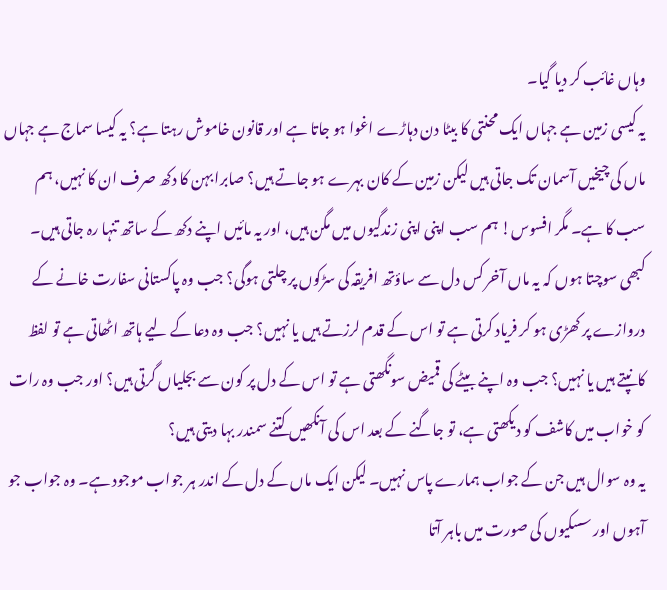وہاں غائب کر دیا گیا۔
یہ کیسی زمین ہے جہاں ایک محنتی کا بیٹا دن دہاڑے اغوا ہو جاتا ہے اور قانون خاموش رہتا ہے؟ یہ کیسا سماج ہے جہاں ماں کی چیخیں آسمان تک جاتی ہیں لیکن زمین کے کان بہرے ہو جاتے ہیں؟ صابرا بہن کا دکھ صرف ان کا نہیں، ہم سب کا ہے۔ مگر افسوس! ہم سب اپنی اپنی زندگیوں میں مگن ہیں، اور یہ مائیں اپنے دکھ کے ساتھ تنہا رہ جاتی ہیں۔
کبھی سوچتا ہوں کہ یہ ماں آخر کس دل سے ساؤتھ افریقہ کی سڑکوں پر چلتی ہوگی؟ جب وہ پاکستانی سفارت خانے کے دروازے پر کھڑی ہو کر فریاد کرتی ہے تو اس کے قدم لرزتے ہیں یا نہیں؟ جب وہ دعا کے لیے ہاتھ اٹھاتی ہے تو لفظ کانپتے ہیں یا نہیں؟ جب وہ اپنے بیٹے کی قمیض سونگھتی ہے تو اس کے دل پر کون سے بجلیاں گرتی ہیں؟ اور جب وہ رات کو خواب میں کاشف کو دیکھتی ہے، تو جاگنے کے بعد اس کی آنکھیں کتنے سمندر بہا دیتی ہیں؟
یہ وہ سوال ہیں جن کے جواب ہمارے پاس نہیں۔ لیکن ایک ماں کے دل کے اندر ہر جواب موجود ہے۔ وہ جواب جو آہوں اور سسکیوں کی صورت میں باہر آتا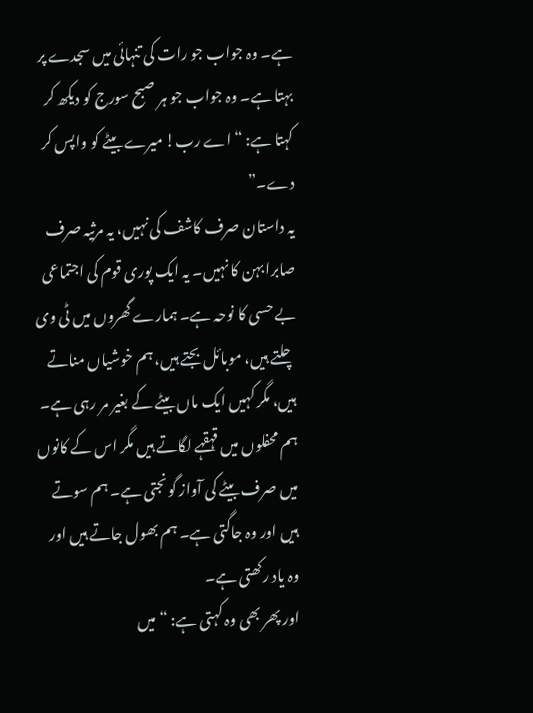ہے۔ وہ جواب جو رات کی تنہائی میں سجدے پر بہتا ہے۔ وہ جواب جو ہر صبح سورج کو دیکھ کر کہتا ہے: “اے رب! میرے بیٹے کو واپس کر دے۔”
یہ داستان صرف کاشف کی نہیں، یہ مرثیہ صرف صابرا بہن کا نہیں۔ یہ ایک پوری قوم کی اجتماعی بے حسی کا نوحہ ہے۔ ہمارے گھروں میں ٹی وی چلتے ہیں، موبائل بجتے ہیں، ہم خوشیاں مناتے ہیں، مگر کہیں ایک ماں بیٹے کے بغیر مر رہی ہے۔ ہم محفلوں میں قہقہے لگاتے ہیں مگر اس کے کانوں میں صرف بیٹے کی آواز گونجتی ہے۔ ہم سوتے ہیں اور وہ جاگتی ہے۔ ہم بھول جاتے ہیں اور وہ یاد رکھتی ہے۔
اور پھر بھی وہ کہتی ہے: “میں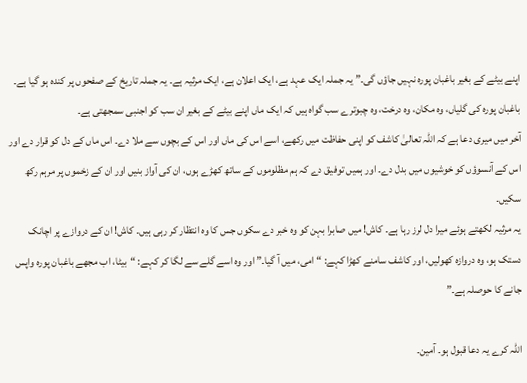اپنے بیٹے کے بغیر باغبان پورہ نہیں جاؤں گی۔” یہ جملہ ایک عہد ہے، ایک اعلان ہے، ایک مرثیہ ہے۔ یہ جملہ تاریخ کے صفحوں پر کندہ ہو گیا ہے۔ باغبان پورہ کی گلیاں، وہ مکان، وہ درخت، وہ چبوترے سب گواہ ہیں کہ ایک ماں اپنے بیٹے کے بغیر ان سب کو اجنبی سمجھتی ہے۔
آخر میں میری دعا ہے کہ اللہ تعالیٰ کاشف کو اپنی حفاظت میں رکھے، اسے اس کی ماں اور اس کے بچوں سے ملا دے۔ اس ماں کے دل کو قرار دے اور اس کے آنسوؤں کو خوشیوں میں بدل دے۔ اور ہمیں توفیق دے کہ ہم مظلوموں کے ساتھ کھڑے ہوں، ان کی آواز بنیں اور ان کے زخموں پر مرہم رکھ سکیں۔
یہ مرثیہ لکھتے ہوئے میرا دل لرز رہا ہے۔ کاش! میں صابرا بہن کو وہ خبر دے سکوں جس کا وہ انتظار کر رہی ہیں۔ کاش! ان کے دروازے پر اچانک دستک ہو، وہ دروازہ کھولیں، اور کاشف سامنے کھڑا کہے: “امی، میں آ گیا۔” اور وہ اسے گلے سے لگا کر کہے: “بیٹا، اب مجھے باغبان پورہ واپس جانے کا حوصلہ ہے۔”

اللہ کرے یہ دعا قبول ہو۔ آمین۔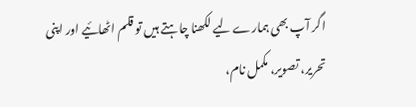اگر آپ بھی ہمارے لیے لکھنا چاہتے ہیں تو قلم اٹھائیے اور اپنی تحریر، تصویر، مکمل نام،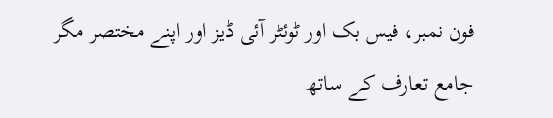فون نمبر، فیس بک اور ٹوئٹر آئی ڈیز اور اپنے مختصر مگر جامع تعارف کے ساتھ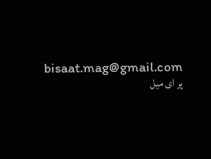bisaat.mag@gmail.com پر ای میل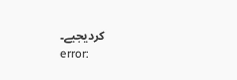کردیجیے۔
error: